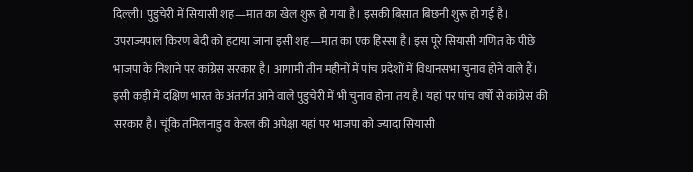दिल्ली। पुडुचेरी में सियासी शह—मात का खेल शुरू हो गया है। इसकी बिसात बिछनी शुरू हो गई है। उपराज्यपाल किरण बेदी को हटाया जाना इसी शह—मात का एक हिस्सा है। इस पूरे सियासी गणित के पीछे भाजपा के निशाने पर कांग्रेस सरकार है। आगामी तीन महीनों में पांच प्रदेशों में विधानसभा चुनाव होने वाले हैं। इसी कड़ी में दक्षिण भारत के अंतर्गत आने वाले पुडुचेरी में भी चुनाव होना तय है। यहां पर पांच वर्षों से कांग्रेस की सरकार है। चूंकि तमिलनाडु व केरल की अपेक्षा यहां पर भाजपा को ज्यादा सियासी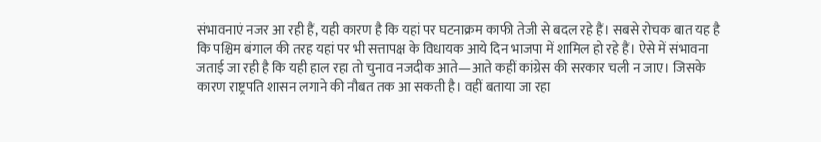संभावनाएं नजर आ रही हैं, यही कारण है कि यहां पर घटनाक्रम काफी तेजी से बदल रहे हैं। सबसे रोचक बात यह है कि पश्चिम बंगाल की तरह यहां पर भी सत्तापक्ष के विधायक आये दिन भाजपा में शामिल हो रहे हैं। ऐसे में संभावना जताई जा रही है कि यही हाल रहा तो चुनाव नजदीक आते—आते कहीं कांग्रेस की सरकार चली न जाए। जिसके कारण राष्ट्रपति शासन लगाने की नौबत तक आ सकती है। वहीं बताया जा रहा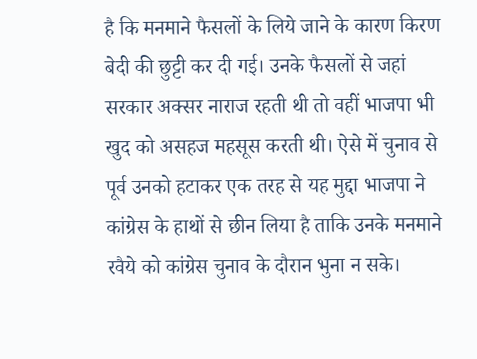है कि मनमाने फैसलों के लिये जाने के कारण किरण बेदी की छुट्टी कर दी गई। उनके फैसलों से जहां सरकार अक्सर नाराज रहती थी तो वहीं भाजपा भी खुद को असहज महसूस करती थी। ऐसे में चुनाव से पूर्व उनको हटाकर एक तरह से यह मुद्दा भाजपा ने कांग्रेस के हाथों से छीन लिया है ताकि उनके मनमाने रवैये को कांग्रेस चुनाव के दौरान भुना न सके।